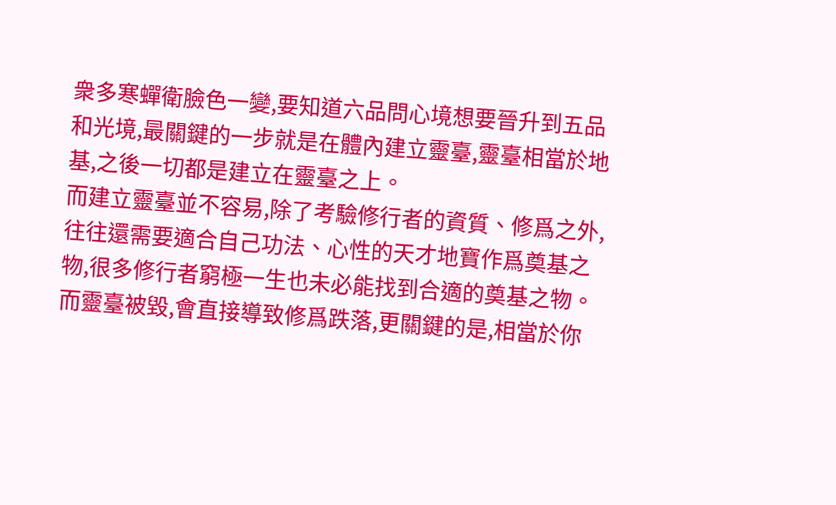衆多寒蟬衛臉色一變,要知道六品問心境想要晉升到五品和光境,最關鍵的一步就是在體內建立靈臺,靈臺相當於地基,之後一切都是建立在靈臺之上。
而建立靈臺並不容易,除了考驗修行者的資質、修爲之外,往往還需要適合自己功法、心性的天才地寶作爲奠基之物,很多修行者窮極一生也未必能找到合適的奠基之物。
而靈臺被毀,會直接導致修爲跌落,更關鍵的是,相當於你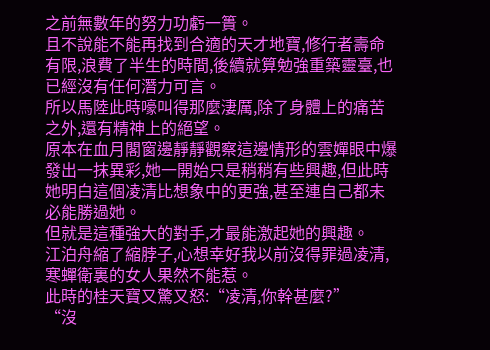之前無數年的努力功虧一簣。
且不說能不能再找到合適的天才地寶,修行者壽命有限,浪費了半生的時間,後續就算勉強重築靈臺,也已經沒有任何潛力可言。
所以馬陸此時嚎叫得那麼淒厲,除了身體上的痛苦之外,還有精神上的絕望。
原本在血月閣窗邊靜靜觀察這邊情形的雲嬋眼中爆發出一抹異彩,她一開始只是稍稍有些興趣,但此時她明白這個凌清比想象中的更強,甚至連自己都未必能勝過她。
但就是這種強大的對手,才最能激起她的興趣。
江泊舟縮了縮脖子,心想幸好我以前沒得罪過凌清,寒蟬衛裏的女人果然不能惹。
此時的桂天寶又驚又怒:“凌清,你幹甚麼?”
“沒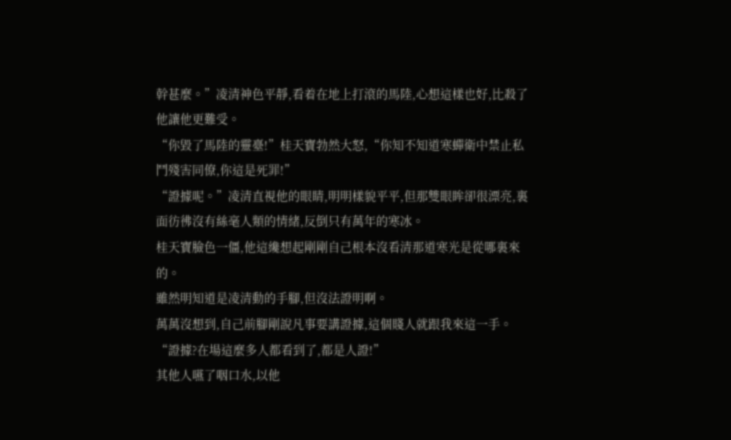幹甚麼。”凌清神色平靜,看着在地上打滾的馬陸,心想這樣也好,比殺了他讓他更難受。
“你毀了馬陸的靈臺!”桂天寶勃然大怒,“你知不知道寒蟬衛中禁止私鬥殘害同僚,你這是死罪!”
“證據呢。”凌清直視他的眼睛,明明樣貌平平,但那雙眼眸卻很漂亮,裏面彷彿沒有絲毫人類的情緒,反倒只有萬年的寒冰。
桂天寶臉色一僵,他這纔想起剛剛自己根本沒看清那道寒光是從哪裏來的。
雖然明知道是凌清動的手腳,但沒法證明啊。
萬萬沒想到,自己前腳剛說凡事要講證據,這個賤人就跟我來這一手。
“證據?在場這麼多人都看到了,都是人證!”
其他人嚥了咽口水,以他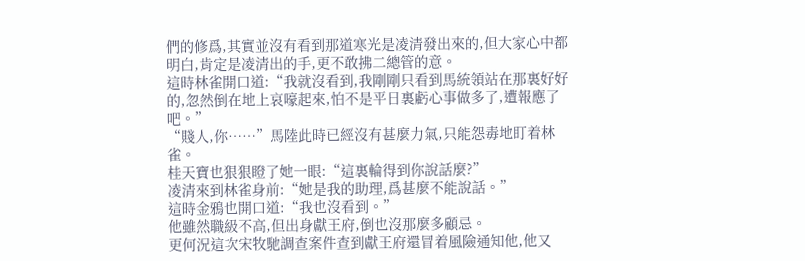們的修爲,其實並沒有看到那道寒光是凌清發出來的,但大家心中都明白,肯定是凌清出的手,更不敢拂二總管的意。
這時林雀開口道:“我就沒看到,我剛剛只看到馬統領站在那裏好好的,忽然倒在地上哀嚎起來,怕不是平日裏虧心事做多了,遭報應了吧。”
“賤人,你……”馬陸此時已經沒有甚麼力氣,只能怨毒地盯着林雀。
桂天寶也狠狠瞪了她一眼:“這裏輪得到你說話麼?”
凌清來到林雀身前:“她是我的助理,爲甚麼不能說話。”
這時金鴉也開口道:“我也沒看到。”
他雖然職級不高,但出身獻王府,倒也沒那麼多顧忌。
更何況這次宋牧馳調查案件查到獻王府還冒着風險通知他,他又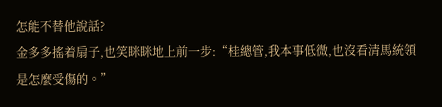怎能不替他說話?
金多多搖着扇子,也笑眯眯地上前一步:“桂總管,我本事低微,也沒看清馬統領是怎麼受傷的。”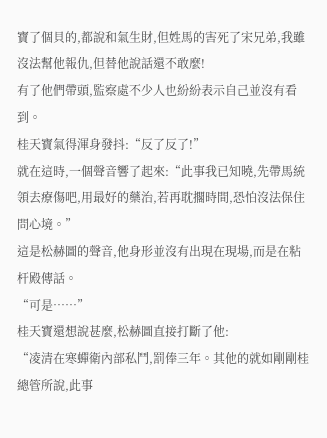寶了個貝的,都說和氣生財,但姓馬的害死了宋兄弟,我雖沒法幫他報仇,但替他說話還不敢麼!
有了他們帶頭,監察處不少人也紛紛表示自己並沒有看到。
桂天寶氣得渾身發抖:“反了反了!”
就在這時,一個聲音響了起來:“此事我已知曉,先帶馬統領去療傷吧,用最好的藥治,若再耽擱時間,恐怕沒法保住問心境。”
這是松赫圖的聲音,他身形並沒有出現在現場,而是在粘杆殿傳話。
“可是……”
桂天寶還想說甚麼,松赫圖直接打斷了他:
“凌清在寒蟬衛內部私鬥,罰俸三年。其他的就如剛剛桂總管所說,此事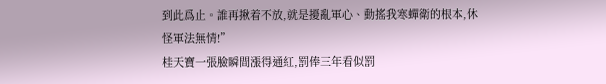到此爲止。誰再揪着不放,就是擾亂軍心、動搖我寒蟬衛的根本,休怪軍法無情!”
桂天寶一張臉瞬間漲得通紅,罰俸三年看似罰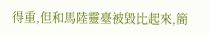得重,但和馬陸靈臺被毀比起來,簡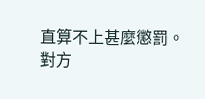直算不上甚麼懲罰。
對方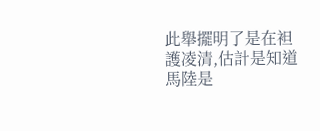此舉擺明了是在袒護凌清,估計是知道馬陸是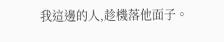我這邊的人,趁機落他面子。